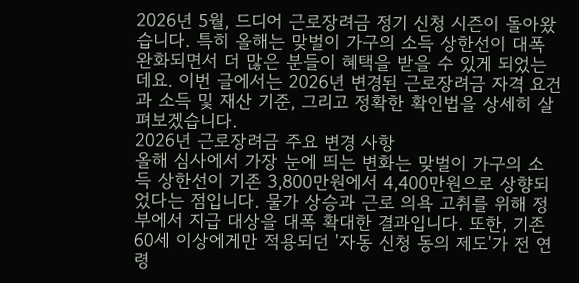2026년 5월, 드디어 근로장려금 정기 신청 시즌이 돌아왔습니다. 특히 올해는 맞벌이 가구의 소득 상한선이 대폭 완화되면서 더 많은 분들이 혜택을 받을 수 있게 되었는데요. 이번 글에서는 2026년 변경된 근로장려금 자격 요건과 소득 및 재산 기준, 그리고 정확한 확인법을 상세히 살펴보겠습니다.
2026년 근로장려금 주요 변경 사항
올해 심사에서 가장 눈에 띄는 변화는 맞벌이 가구의 소득 상한선이 기존 3,800만원에서 4,400만원으로 상향되었다는 점입니다. 물가 상승과 근로 의욕 고취를 위해 정부에서 지급 대상을 대폭 확대한 결과입니다. 또한, 기존 60세 이상에게만 적용되던 '자동 신청 동의 제도'가 전 연령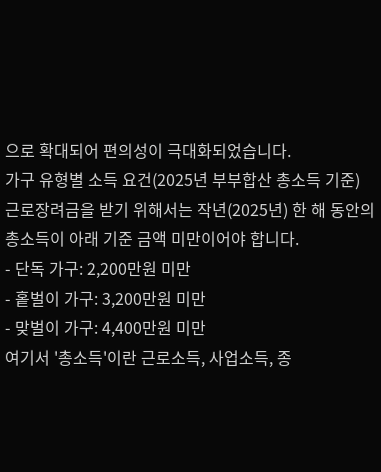으로 확대되어 편의성이 극대화되었습니다.
가구 유형별 소득 요건(2025년 부부합산 총소득 기준)
근로장려금을 받기 위해서는 작년(2025년) 한 해 동안의 총소득이 아래 기준 금액 미만이어야 합니다.
- 단독 가구: 2,200만원 미만
- 홑벌이 가구: 3,200만원 미만
- 맞벌이 가구: 4,400만원 미만
여기서 '총소득'이란 근로소득, 사업소득, 종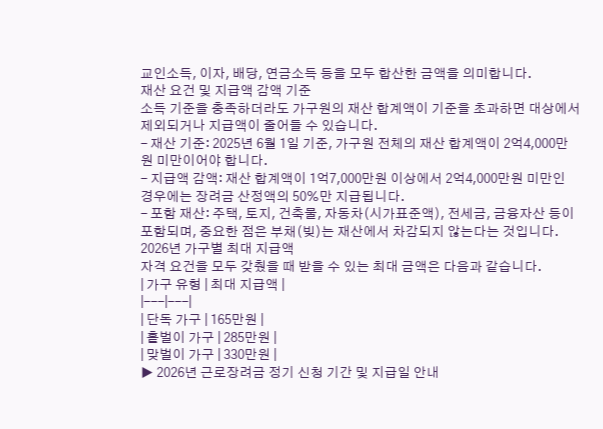교인소득, 이자, 배당, 연금소득 등을 모두 합산한 금액을 의미합니다.
재산 요건 및 지급액 감액 기준
소득 기준을 충족하더라도 가구원의 재산 합계액이 기준을 초과하면 대상에서 제외되거나 지급액이 줄어들 수 있습니다.
- 재산 기준: 2025년 6월 1일 기준, 가구원 전체의 재산 합계액이 2억4,000만원 미만이어야 합니다.
- 지급액 감액: 재산 합계액이 1억7,000만원 이상에서 2억4,000만원 미만인 경우에는 장려금 산정액의 50%만 지급됩니다.
- 포함 재산: 주택, 토지, 건축물, 자동차(시가표준액), 전세금, 금융자산 등이 포함되며, 중요한 점은 부채(빚)는 재산에서 차감되지 않는다는 것입니다.
2026년 가구별 최대 지급액
자격 요건을 모두 갖췄을 때 받을 수 있는 최대 금액은 다음과 같습니다.
| 가구 유형 | 최대 지급액 |
|---|---|
| 단독 가구 | 165만원 |
| 홑벌이 가구 | 285만원 |
| 맞벌이 가구 | 330만원 |
▶ 2026년 근로장려금 정기 신청 기간 및 지급일 안내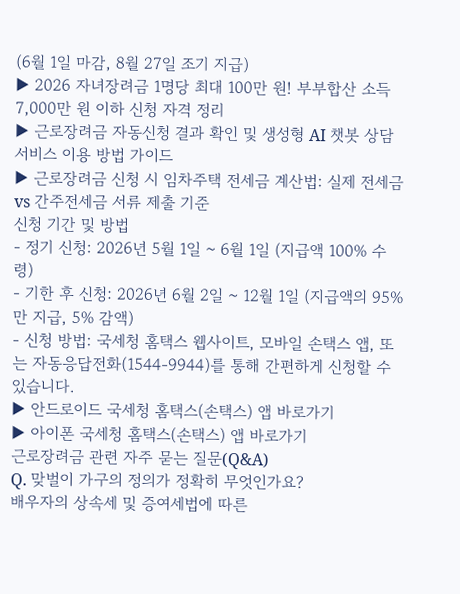(6월 1일 마감, 8월 27일 조기 지급)
▶ 2026 자녀장려금 1명당 최대 100만 원! 부부합산 소득 7,000만 원 이하 신청 자격 정리
▶ 근로장려금 자동신청 결과 확인 및 생성형 AI 챗봇 상담 서비스 이용 방법 가이드
▶ 근로장려금 신청 시 임차주택 전세금 계산법: 실제 전세금 vs 간주전세금 서류 제출 기준
신청 기간 및 방법
- 정기 신청: 2026년 5월 1일 ~ 6월 1일 (지급액 100% 수령)
- 기한 후 신청: 2026년 6월 2일 ~ 12월 1일 (지급액의 95%만 지급, 5% 감액)
- 신청 방법: 국세청 홈택스 웹사이트, 모바일 손택스 앱, 또는 자동응답전화(1544-9944)를 통해 간편하게 신청할 수 있습니다.
▶ 안드로이드 국세청 홈택스(손택스) 앱 바로가기
▶ 아이폰 국세청 홈택스(손택스) 앱 바로가기
근로장려금 관련 자주 묻는 질문(Q&A)
Q. 맞벌이 가구의 정의가 정확히 무엇인가요?
배우자의 상속세 및 증여세법에 따른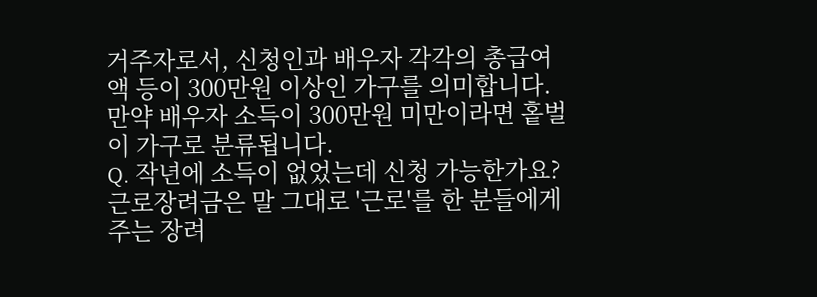거주자로서, 신청인과 배우자 각각의 총급여액 등이 300만원 이상인 가구를 의미합니다. 만약 배우자 소득이 300만원 미만이라면 홑벌이 가구로 분류됩니다.
Q. 작년에 소득이 없었는데 신청 가능한가요?
근로장려금은 말 그대로 '근로'를 한 분들에게 주는 장려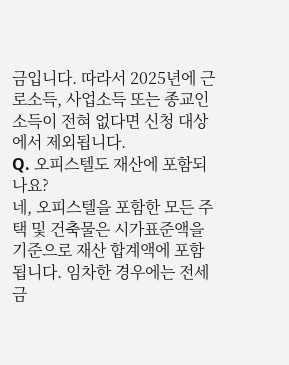금입니다. 따라서 2025년에 근로소득, 사업소득 또는 종교인소득이 전혀 없다면 신청 대상에서 제외됩니다.
Q. 오피스텔도 재산에 포함되나요?
네, 오피스텔을 포함한 모든 주택 및 건축물은 시가표준액을 기준으로 재산 합계액에 포함됩니다. 임차한 경우에는 전세금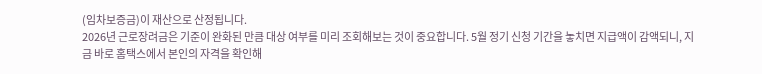(임차보증금)이 재산으로 산정됩니다.
2026년 근로장려금은 기준이 완화된 만큼 대상 여부를 미리 조회해보는 것이 중요합니다. 5월 정기 신청 기간을 놓치면 지급액이 감액되니, 지금 바로 홈택스에서 본인의 자격을 확인해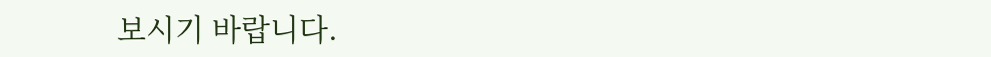보시기 바랍니다.